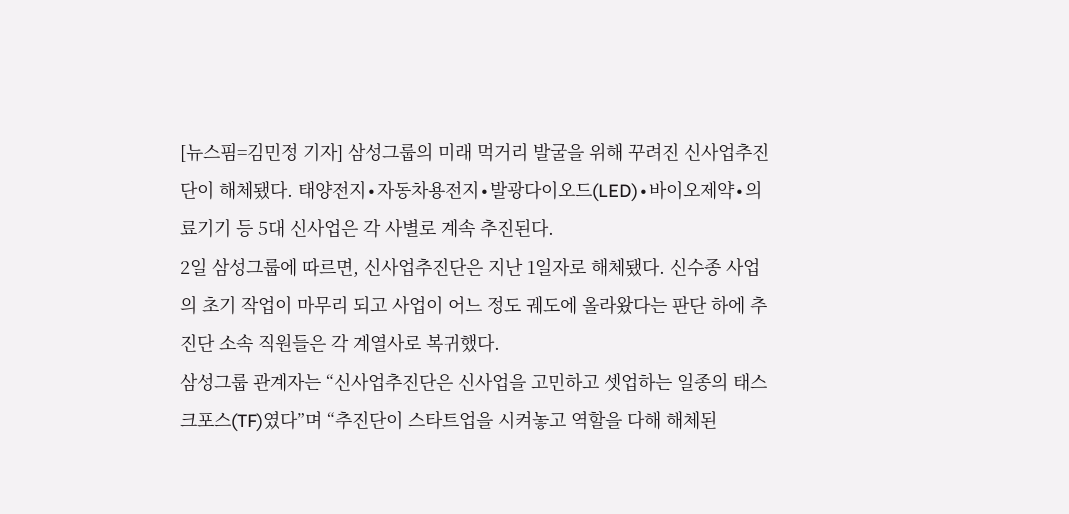[뉴스핌=김민정 기자] 삼성그룹의 미래 먹거리 발굴을 위해 꾸려진 신사업추진단이 해체됐다. 태양전지∙자동차용전지∙발광다이오드(LED)∙바이오제약∙의료기기 등 5대 신사업은 각 사별로 계속 추진된다.
2일 삼성그룹에 따르면, 신사업추진단은 지난 1일자로 해체됐다. 신수종 사업의 초기 작업이 마무리 되고 사업이 어느 정도 궤도에 올라왔다는 판단 하에 추진단 소속 직원들은 각 계열사로 복귀했다.
삼성그룹 관계자는 “신사업추진단은 신사업을 고민하고 셋업하는 일종의 태스크포스(TF)였다”며 “추진단이 스타트업을 시켜놓고 역할을 다해 해체된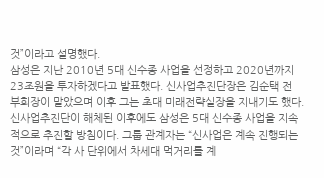것”이라고 설명했다.
삼성은 지난 2010년 5대 신수종 사업을 선정하고 2020년까지 23조원을 투자하겠다고 발표했다. 신사업추진단장은 김순택 전 부회장이 맡았으며 이후 그는 초대 미래전략실장을 지내기도 했다.
신사업추진단이 해체된 이후에도 삼성은 5대 신수종 사업을 지속적으로 추진할 방침이다. 그룹 관계자는 “신사업은 계속 진행되는 것”이라며 “각 사 단위에서 차세대 먹거리를 계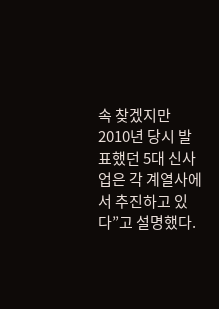속 찾겠지만 2010년 당시 발표했던 5대 신사업은 각 계열사에서 추진하고 있다”고 설명했다.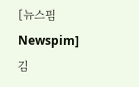[뉴스핌 Newspim] 김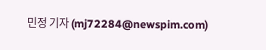민정 기자 (mj72284@newspim.com)